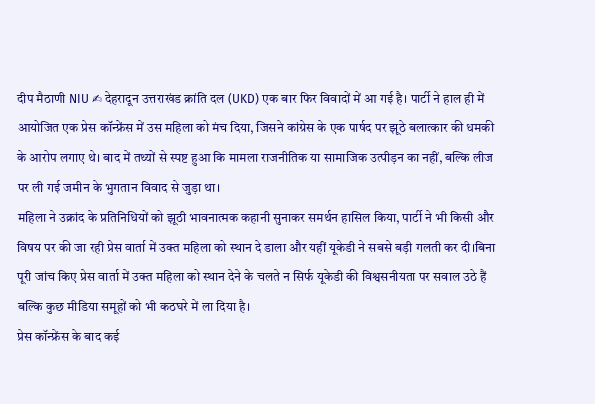दीप मैठाणी NIU ✍ देहरादून उत्तराखंड क्रांति दल (UKD) एक बार फिर विवादों में आ गई है। पार्टी ने हाल ही में आयोजित एक प्रेस कॉन्फ्रेंस में उस महिला को मंच दिया, जिसने कांग्रेस के एक पार्षद पर झूठे बलात्कार की धमकी के आरोप लगाए थे। बाद में तथ्यों से स्पष्ट हुआ कि मामला राजनीतिक या सामाजिक उत्पीड़न का नहीं, बल्कि लीज पर ली गई जमीन के भुगतान विवाद से जुड़ा था।
महिला ने उक्रांद के प्रतिनिधियों को झूठी भावनात्मक कहानी सुनाकर समर्थन हासिल किया, पार्टी ने भी किसी और विषय पर की जा रही प्रेस वार्ता में उक्त महिला को स्थान दे डाला और यहीं यूकेडी ने सबसे बड़ी गलती कर दी।बिना पूरी जांच किए प्रेस वार्ता में उक्त महिला को स्थान देने के चलते न सिर्फ यूकेडी की विश्वसनीयता पर सवाल उठे हैं बल्कि कुछ मीडिया समूहों को भी कठघरे में ला दिया है।
प्रेस कॉन्फ्रेंस के बाद कई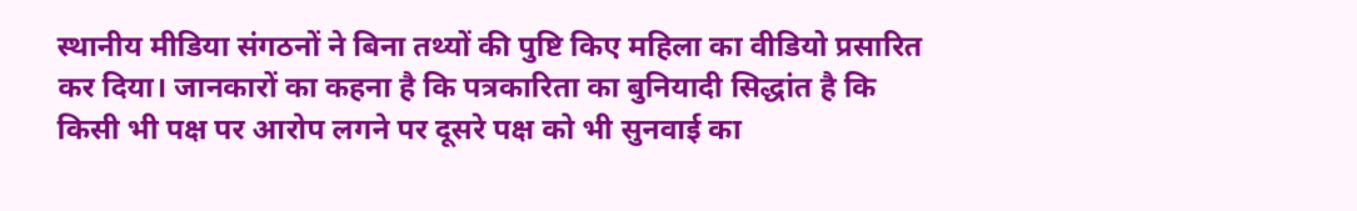स्थानीय मीडिया संगठनों ने बिना तथ्यों की पुष्टि किए महिला का वीडियो प्रसारित कर दिया। जानकारों का कहना है कि पत्रकारिता का बुनियादी सिद्धांत है कि किसी भी पक्ष पर आरोप लगने पर दूसरे पक्ष को भी सुनवाई का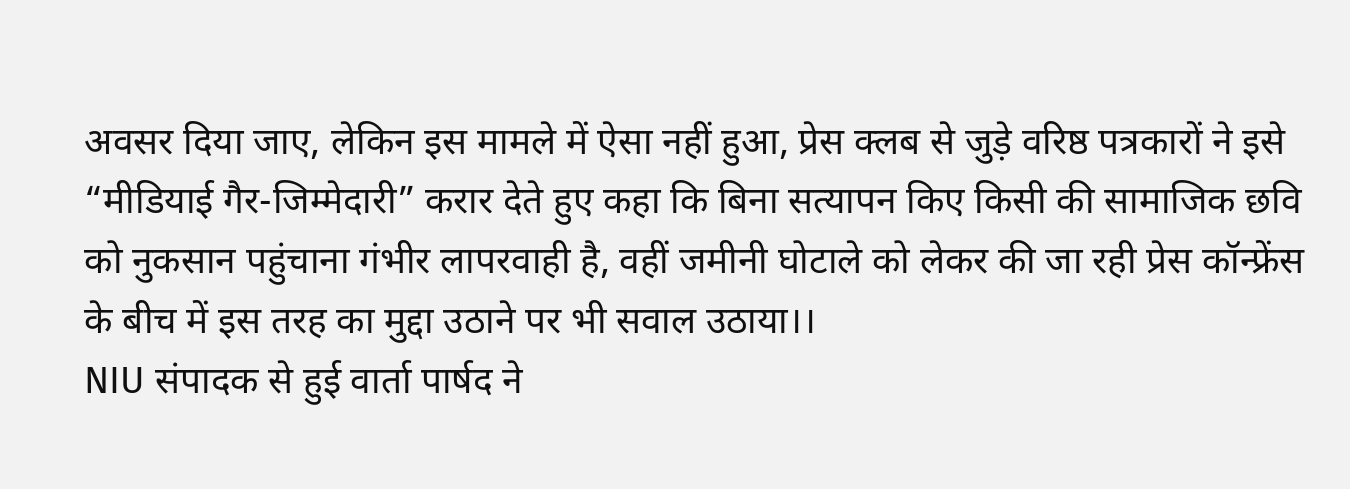अवसर दिया जाए, लेकिन इस मामले में ऐसा नहीं हुआ, प्रेस क्लब से जुड़े वरिष्ठ पत्रकारों ने इसे “मीडियाई गैर-जिम्मेदारी” करार देते हुए कहा कि बिना सत्यापन किए किसी की सामाजिक छवि को नुकसान पहुंचाना गंभीर लापरवाही है, वहीं जमीनी घोटाले को लेकर की जा रही प्रेस कॉन्फ्रेंस के बीच में इस तरह का मुद्दा उठाने पर भी सवाल उठाया।।
NIU संपादक से हुई वार्ता पार्षद ने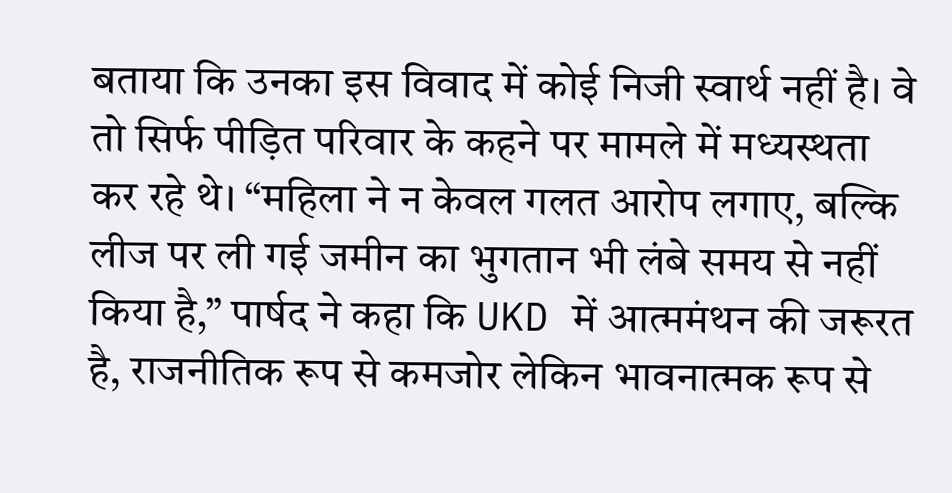बताया कि उनका इस विवाद में कोई निजी स्वार्थ नहीं है। वे तो सिर्फ पीड़ित परिवार के कहने पर मामले में मध्यस्थता कर रहे थे। “महिला ने न केवल गलत आरोप लगाए, बल्कि लीज पर ली गई जमीन का भुगतान भी लंबे समय से नहीं किया है,” पार्षद ने कहा कि UKD में आत्ममंथन की जरूरत है, राजनीतिक रूप से कमजोर लेकिन भावनात्मक रूप से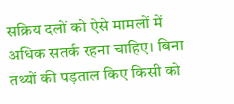सक्रिय दलों को ऐसे मामलों में अधिक सतर्क रहना चाहिए। बिना तथ्यों की पड़ताल किए किसी को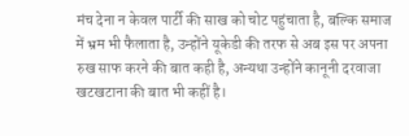मंच देना न केवल पार्टी की साख को चोट पहुंचाता है, बल्कि समाज में भ्रम भी फैलाता है, उन्होंने यूकेडी की तरफ से अब इस पर अपना रुख साफ करने की बात कही है, अन्यथा उन्होंने कानूनी दरवाजा खटखटाना की बात भी कहीं है।